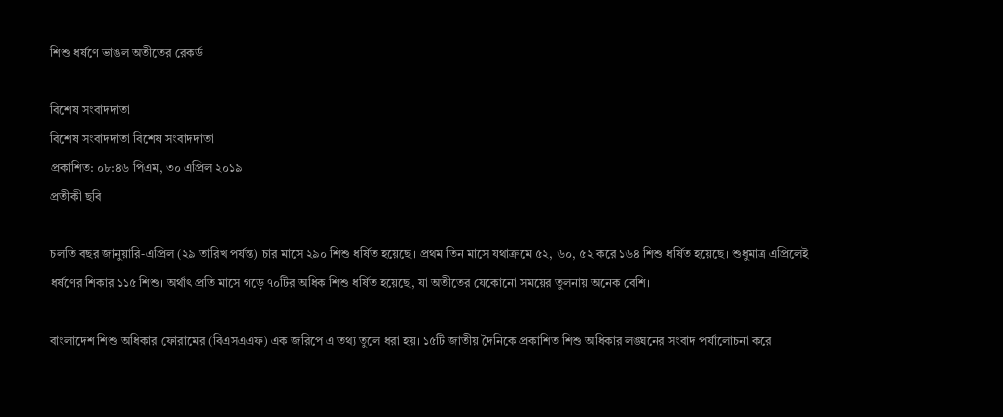শিশু ধর্ষণে ভাঙল অতীতের রেকর্ড

বিশেষ সংবাদদাতা
বিশেষ সংবাদদাতা বিশেষ সংবাদদাতা
প্রকাশিত: ০৮:৪৬ পিএম, ৩০ এপ্রিল ২০১৯
প্রতীকী ছবি

চলতি বছর জানুয়ারি-এপ্রিল (২৯ তারিখ পর্যন্ত) চার মাসে ২৯০ শিশু ধর্ষিত হয়েছে। প্রথম তিন মাসে যথাক্রমে ৫২, ৬০, ৫২ করে ১৬৪ শিশু ধর্ষিত হয়েছে। শুধুমাত্র এপ্রিলেই ধর্ষণের শিকার ১১৫ শিশু। অর্থাৎ প্রতি মাসে গড়ে ৭০টির অধিক শিশু ধর্ষিত হয়েছে, যা অতীতের যেকোনো সময়ের তুলনায় অনেক বেশি।

বাংলাদেশ শিশু অধিকার ফোরামের (বিএসএএফ) এক জরিপে এ তথ্য তুলে ধরা হয়। ১৫টি জাতীয় দৈনিকে প্রকাশিত শিশু অধিকার লঙ্ঘনের সংবাদ পর্যালোচনা করে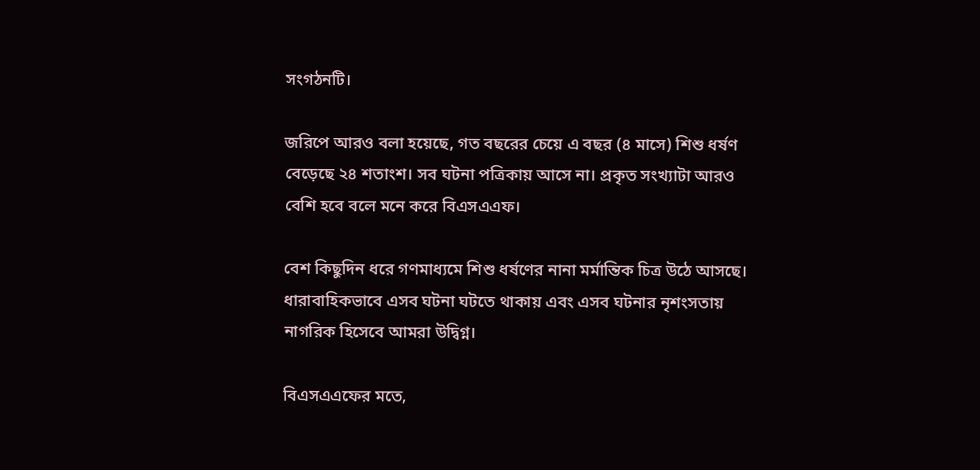সংগঠনটি।

জরিপে আরও বলা হয়েছে, গত বছরের চেয়ে এ বছর (৪ মাসে) শিশু ধর্ষণ বেড়েছে ২৪ শতাংশ। সব ঘটনা পত্রিকায় আসে না। প্রকৃত সংখ্যাটা আরও বেশি হবে বলে মনে করে বিএসএএফ।

বেশ কিছুদিন ধরে গণমাধ্যমে শিশু ধর্ষণের নানা মর্মান্তিক চিত্র উঠে আসছে। ধারাবাহিকভাবে এসব ঘটনা ঘটতে থাকায় এবং এসব ঘটনার নৃশংসতায় নাগরিক হিসেবে আমরা উদ্বিগ্ন।

বিএসএএফের মতে,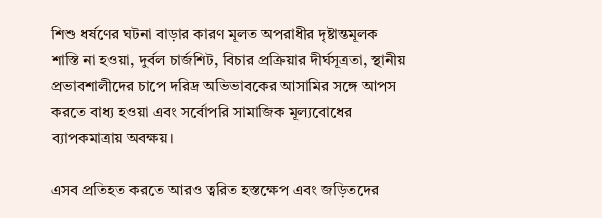শিশু ধর্ষণের ঘটনা বাড়ার কারণ মূলত অপরাধীর দৃষ্টান্তমূলক শাস্তি না হওয়া, দুর্বল চার্জশিট, বিচার প্রক্রিয়ার দীর্ঘসূত্রতা, স্থানীয় প্রভাবশালীদের চাপে দরিদ্র অভিভাবকের আসামির সঙ্গে আপস করতে বাধ্য হওয়া এবং সর্বোপরি সামাজিক মূল্যবোধের ব্যাপকমাত্রায় অবক্ষয়।

এসব প্রতিহত করতে আরও ত্বরিত হস্তক্ষেপ এবং জড়িতদের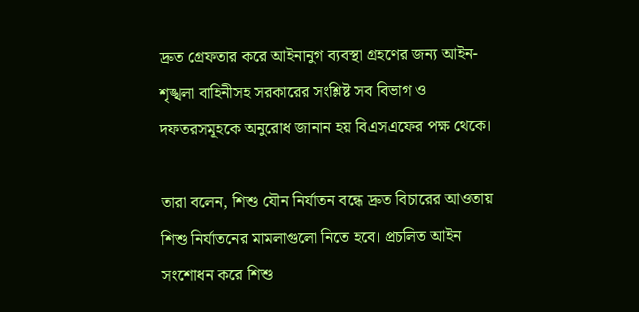দ্রুত গ্রেফতার করে আইনানুগ ব্যবস্থা গ্রহণের জন্য আইন-শৃঙ্খলা বাহিনীসহ সরকারের সংশ্লিষ্ট সব বিভাগ ও দফতরসমূহকে অনুরোধ জানান হয় বিএসএফের পক্ষ থেকে।

তারা বলেন, শিশু যৌন নির্যাতন বন্ধে দ্রুত বিচারের আওতায় শিশু নির্যাতনের মামলাগুলো নিতে হবে। প্রচলিত আইন সংশোধন করে শিশু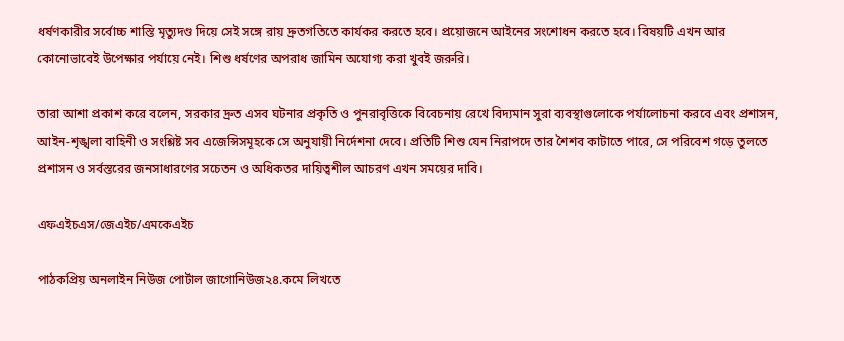ধর্ষণকারীর সর্বোচ্চ শাস্তি মৃত্যুদণ্ড দিয়ে সেই সঙ্গে রায় দ্রুতগতিতে কার্যকর করতে হবে। প্রয়োজনে আইনের সংশোধন করতে হবে। বিষয়টি এখন আর কোনোভাবেই উপেক্ষার পর্যায়ে নেই। শিশু ধর্ষণের অপরাধ জামিন অযোগ্য করা খুবই জরুরি।

তারা আশা প্রকাশ করে বলেন, সরকার দ্রুত এসব ঘটনার প্রকৃতি ও পুনরাবৃত্তিকে বিবেচনায় রেখে বিদ্যমান সুরা ব্যবস্থাগুলোকে পর্যালোচনা করবে এবং প্রশাসন, আইন-শৃঙ্খলা বাহিনী ও সংশ্লিষ্ট সব এজেন্সিসমূহকে সে অনুযায়ী নির্দেশনা দেবে। প্রতিটি শিশু যেন নিরাপদে তার শৈশব কাটাতে পারে, সে পরিবেশ গড়ে তুলতে প্রশাসন ও সর্বস্তরের জনসাধারণের সচেতন ও অধিকতর দায়িত্বশীল আচরণ এখন সময়ের দাবি।

এফএইচএস/জেএইচ/এমকেএইচ

পাঠকপ্রিয় অনলাইন নিউজ পোর্টাল জাগোনিউজ২৪.কমে লিখতে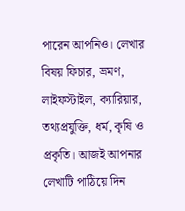পারেন আপনিও। লেখার বিষয় ফিচার, ভ্রমণ, লাইফস্টাইল, ক্যারিয়ার, তথ্যপ্রযুক্তি, ধর্ম, কৃষি ও প্রকৃতি। আজই আপনার লেখাটি পাঠিয়ে দিন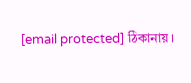[email protected] ঠিকানায়।